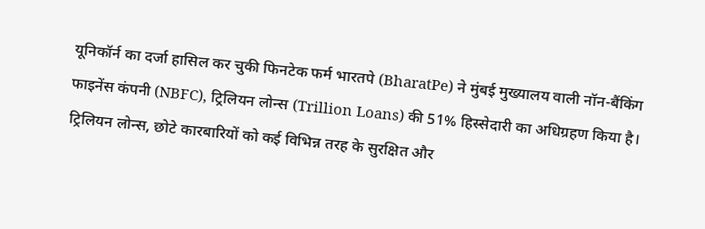यूनिकॉर्न का दर्जा हासिल कर चुकी फिनटेक फर्म भारतपे (BharatPe) ने मुंबई मुख्यालय वाली नॉन-बैंकिंग फाइनेंस कंपनी (NBFC), ट्रिलियन लोन्स (Trillion Loans) की 51% हिस्सेदारी का अधिग्रहण किया है। ट्रिलियन लोन्स, छोटे कारबारियों को कई विभिन्न तरह के सुरक्षित और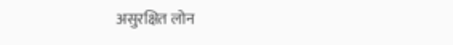असुरक्षित लोन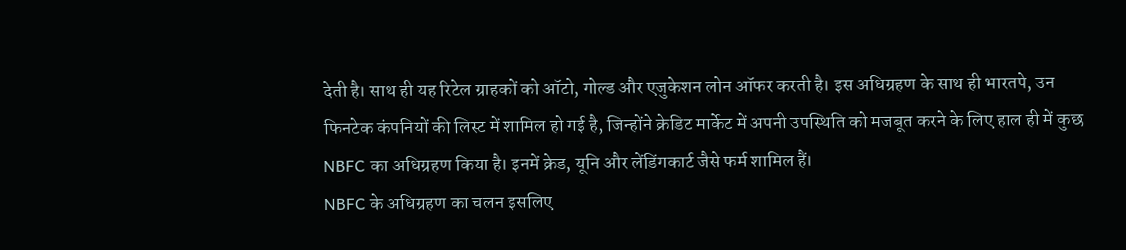देती है। साथ ही यह रिटेल ग्राहकों को ऑटो, गोल्ड और एजुकेशन लोन ऑफर करती है। इस अधिग्रहण के साथ ही भारतपे, उन फिनटेक कंपनियों की लिस्ट में शामिल हो गई है, जिन्होंने क्रेडिट मार्केट में अपनी उपस्थिति को मजबूत करने के लिए हाल ही में कुछ NBFC का अधिग्रहण किया है। इनमें क्रेड, यूनि और लेंडिंगकार्ट जैसे फर्म शामिल हैं।
NBFC के अधिग्रहण का चलन इसलिए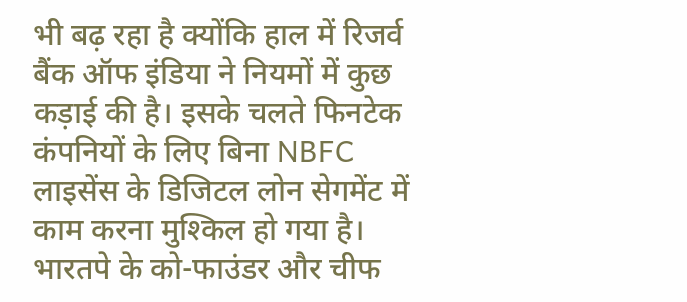भी बढ़ रहा है क्योंकि हाल में रिजर्व बैंक ऑफ इंडिया ने नियमों में कुछ कड़ाई की है। इसके चलते फिनटेक कंपनियों के लिए बिना NBFC लाइसेंस के डिजिटल लोन सेगमेंट में काम करना मुश्किल हो गया है।
भारतपे के को-फाउंडर और चीफ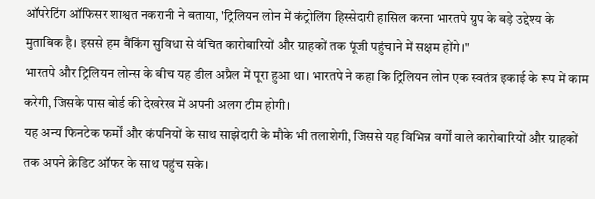ऑपरेटिंग ऑफिसर शाश्वत नकरानी ने बताया, 'ट्रिलियन लोन में कंट्रोलिंग हिस्सेदारी हासिल करना भारतपे ग्रुप के बड़े उद्देश्य के मुताबिक है। इससे हम बैंकिंग सुविधा से वंचित कारोबारियों और ग्राहकों तक पूंजी पहुंचाने में सक्षम होंगे।"
भारतपे और ट्रिलियन लोन्स के बीच यह डील अप्रैल में पूरा हुआ था। भारतपे ने कहा कि ट्रिलियन लोन एक स्वतंत्र इकाई के रूप में काम करेगी, जिसके पास बोर्ड की देखरेख में अपनी अलग टीम होगी।
यह अन्य फिनटेक फर्मों और कंपनियों के साथ साझेदारी के मौके भी तलाशेगी, जिससे यह विभिन्न वर्गों वाले कारोबारियों और ग्राहकों तक अपने क्रेडिट ऑफर के साथ पहुंच सके।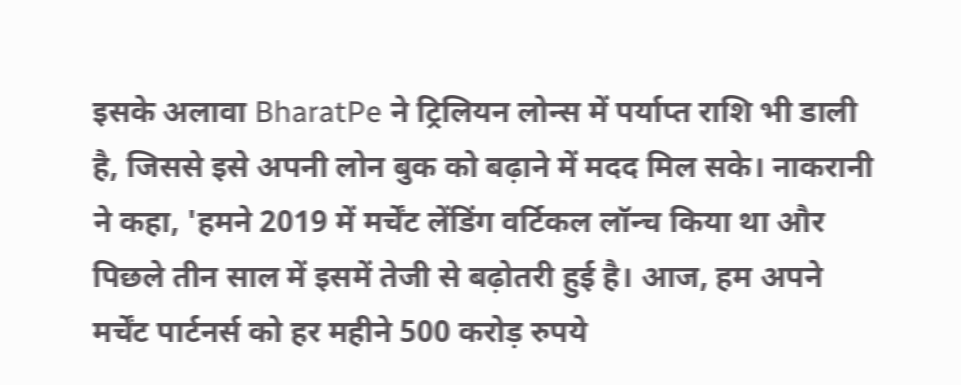इसके अलावा BharatPe ने ट्रिलियन लोन्स में पर्याप्त राशि भी डाली है, जिससे इसे अपनी लोन बुक को बढ़ाने में मदद मिल सके। नाकरानी ने कहा, 'हमने 2019 में मर्चेंट लेंडिंग वर्टिकल लॉन्च किया था और पिछले तीन साल में इसमें तेजी से बढ़ोतरी हुई है। आज, हम अपने मर्चेंट पार्टनर्स को हर महीने 500 करोड़ रुपये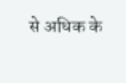से अधिक के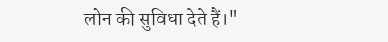लोन की सुविधा देते हैं।"